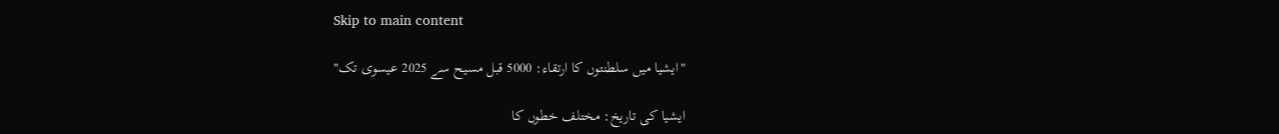Skip to main content

"ایشیا میں سلطنتوں کا ارتقاء: 5000 قبل مسیح سے 2025 عیسوی تک"

ایشیا کی تاریخ: مختلف خطوں کا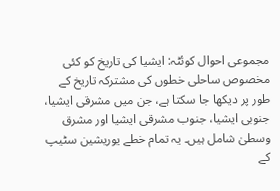مجموعی احوال کوئٹہ: ایشیا کی تاریخ کو کئی مخصوص ساحلی خطوں کی مشترکہ تاریخ کے طور پر دیکھا جا سکتا ہے، جن میں مشرقی ایشیا، جنوبی ایشیا، جنوب مشرقی ایشیا اور مشرق وسطیٰ شامل ہیں۔ یہ تمام خطے یوریشین سٹیپ کے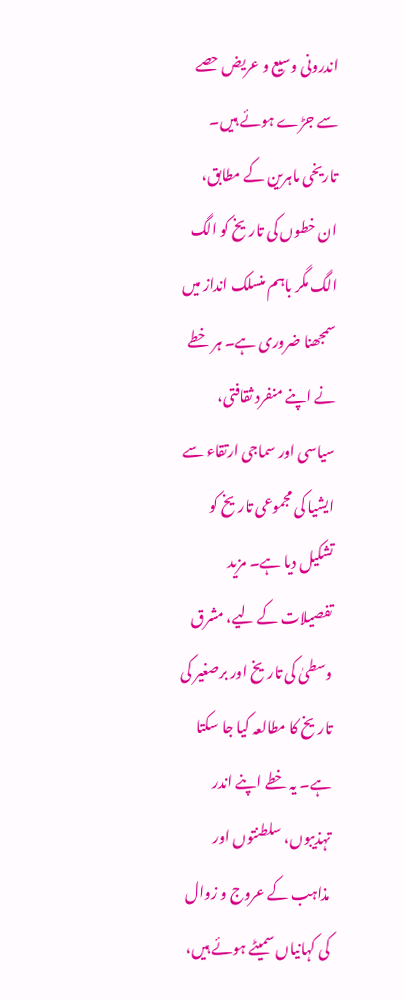اندرونی وسیع و عریض حصے سے جڑے ہوئے ہیں۔ تاریخی ماہرین کے مطابق، ان خطوں کی تاریخ کو الگ الگ مگر باہم منسلک انداز میں سمجھنا ضروری ہے۔ ہر خطے نے اپنے منفرد ثقافتی، سیاسی اور سماجی ارتقاء سے ایشیا کی مجموعی تاریخ کو تشکیل دیا ہے۔ مزید تفصیلات کے لیے، مشرق وسطیٰ کی تاریخ اور برصغیر کی تاریخ کا مطالعہ کیا جا سکتا ہے۔ یہ خطے اپنے اندر تہذیبوں، سلطنتوں اور مذاہب کے عروج و زوال کی کہانیاں سمیٹے ہوئے ہیں،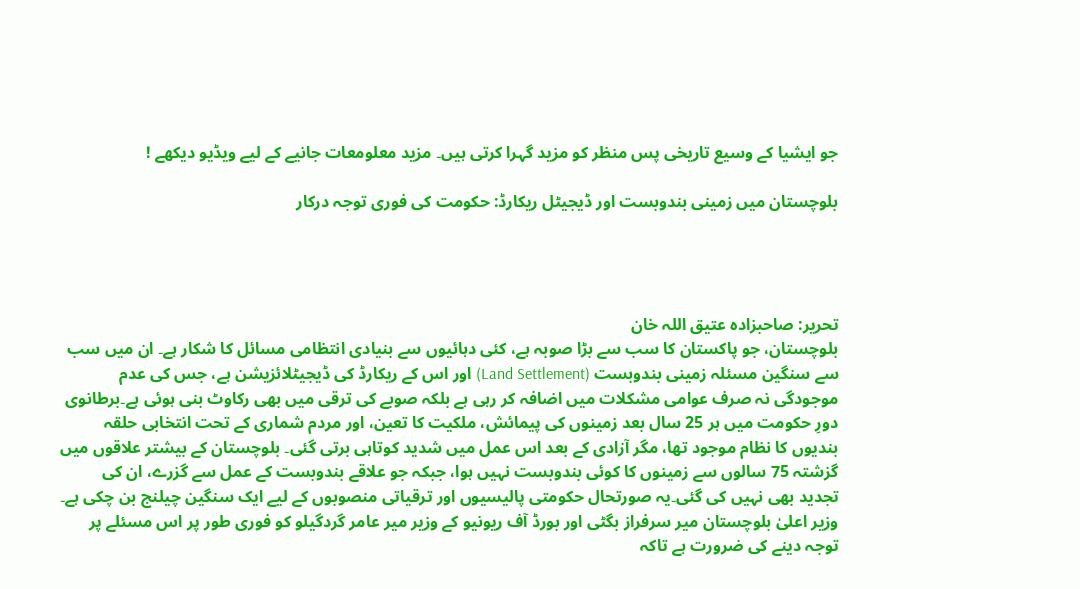جو ایشیا کے وسیع تاریخی پس منظر کو مزید گہرا کرتی ہیں۔ مزید معلومعات جانیے کے لیے ویڈیو دیکھے !

بلوچستان میں زمینی بندوبست اور ڈیجیٹل ریکارڈ: حکومت کی فوری توجہ درکار




تحریر: صاحبزادہ عتیق اللہ خان
بلوچستان، جو پاکستان کا سب سے بڑا صوبہ ہے، کئی دہائیوں سے بنیادی انتظامی مسائل کا شکار ہے۔ ان میں سب سے سنگین مسئلہ زمینی بندوبست (Land Settlement) اور اس کے ریکارڈ کی ڈیجیٹلائزیشن ہے، جس کی عدم موجودگی نہ صرف عوامی مشکلات میں اضافہ کر رہی ہے بلکہ صوبے کی ترقی میں بھی رکاوٹ بنی ہوئی ہے۔برطانوی دورِ حکومت میں ہر 25 سال بعد زمینوں کی پیمائش، ملکیت کا تعین، اور مردم شماری کے تحت انتخابی حلقہ بندیوں کا نظام موجود تھا، مگر آزادی کے بعد اس عمل میں شدید کوتاہی برتی گئی۔ بلوچستان کے بیشتر علاقوں میں گزشتہ 75 سالوں سے زمینوں کا کوئی بندوبست نہیں ہوا، جبکہ جو علاقے بندوبست کے عمل سے گزرے، ان کی تجدید بھی نہیں کی گئی۔یہ صورتحال حکومتی پالیسیوں اور ترقیاتی منصوبوں کے لیے ایک سنگین چیلنج بن چکی ہے۔ وزیر اعلیٰ بلوچستان میر سرفراز بگٹی اور بورڈ آف ریونیو کے وزیر میر عامر گردگیلو کو فوری طور پر اس مسئلے پر توجہ دینے کی ضرورت ہے تاکہ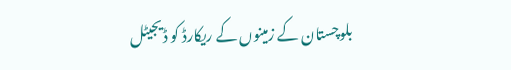بلوچستان کے زمینوں کے ریکارڈ کو ڈیجیٹل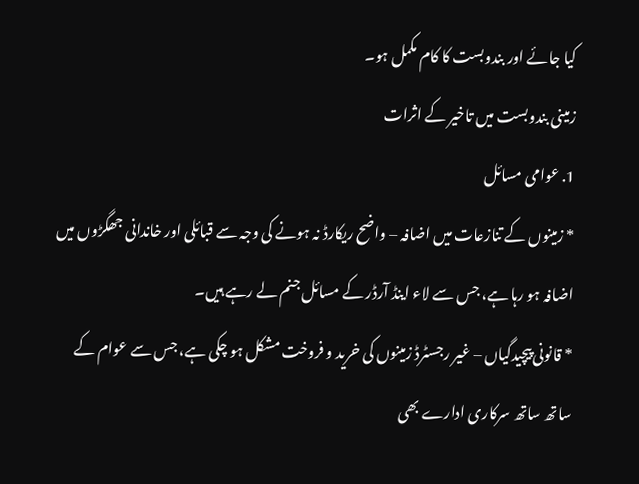کیا جائے اور بندوبست کا کام مکمل ہو۔
زمینی بندوبست میں تاخیر کے اثرات
1. عوامی مسائل
* زمینوں کے تنازعات میں اضافہ – واضح ریکارڈ نہ ہونے کی وجہ سے قبائلی اور خاندانی جھگڑوں میں اضافہ ہو رہا ہے، جس سے لاء اینڈ آرڈر کے مسائل جنم لے رہے ہیں۔
* قانونی پیچیدگیاں – غیر رجسٹرڈ زمینوں کی خرید و فروخت مشکل ہو چکی ہے، جس سے عوام کے ساتھ ساتھ سرکاری ادارے بھی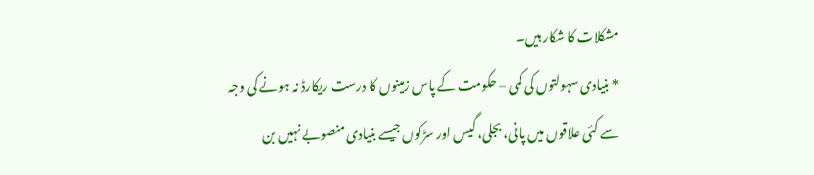مشکلات کا شکار ہیں۔
* بنیادی سہولتوں کی کمی – حکومت کے پاس زمینوں کا درست ریکارڈ نہ ہونے کی وجہ سے کئی علاقوں میں پانی، بجلی، گیس اور سڑکوں جیسے بنیادی منصوبے نہیں بن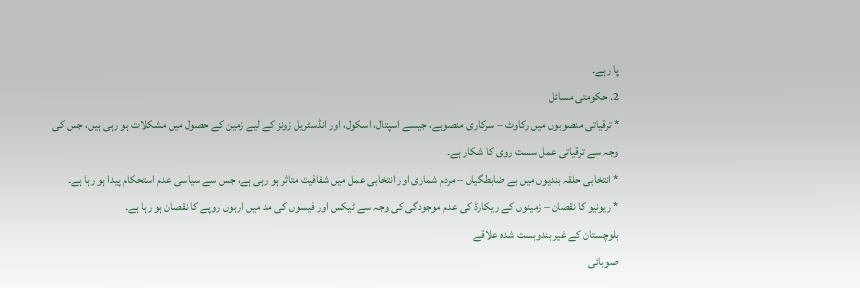پا رہے۔
2. حکومتی مسائل
* ترقیاتی منصوبوں میں رکاوٹ – سرکاری منصوبے، جیسے اسپتال، اسکول، اور انڈسٹریل زونز کے لیے زمین کے حصول میں مشکلات ہو رہی ہیں، جس کی وجہ سے ترقیاتی عمل سست روی کا شکار ہے۔
* انتخابی حلقہ بندیوں میں بے ضابطگیاں – مردم شماری اور انتخابی عمل میں شفافیت متاثر ہو رہی ہے، جس سے سیاسی عدم استحکام پیدا ہو رہا ہے۔
* ریونیو کا نقصان – زمینوں کے ریکارڈ کی عدم موجودگی کی وجہ سے ٹیکس اور فیسوں کی مد میں اربوں روپے کا نقصان ہو رہا ہے۔
بلوچستان کے غیر بندوبست شدہ علاقے
صوبائی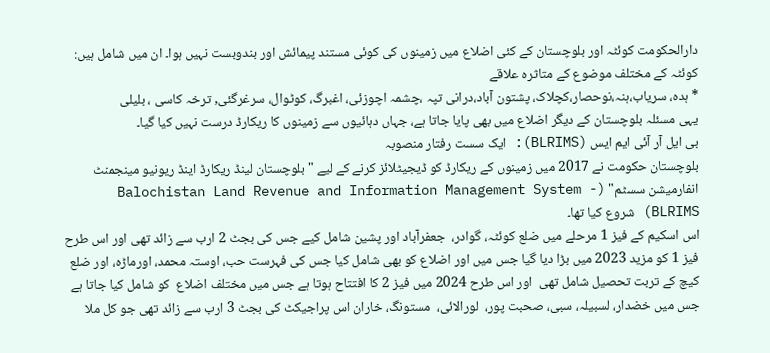دارالحکومت کوئٹہ اور بلوچستان کے کئی اضلاع میں زمینوں کی کوئی مستند پیمائش اور بندوبست نہیں ہوا۔ ان میں شامل ہیں:
کوئٹہ کے مختلف موضوع کے متاثرہ علاقے
* ہدہ، سریاب،ہنہ،نوحصار،کچلاک، پشتون آباد،درانی تپہ ،چشمہ اچوزئی، اغبرگ، کوٹوال، سرغرگئی, ترخہ کاسی ، بلیلی
یہی مسئلہ بلوچستان کے دیگر اضلاع میں بھی پایا جاتا ہے، جہاں دہائیوں سے زمینوں کا ریکارڈ درست نہیں کیا گیا۔
بی ایل آر آئی ایم ایس (BLRIMS): ایک سست رفتار منصوبہ
بلوچستان حکومت نے 2017 میں زمینوں کے ریکارڈ کو ڈیجیٹلائز کرنے کے لیے "بلوچستان لینڈ ریکارڈ اینڈ ریونیو مینجمنٹ انفارمیشن سسٹم" (Balochistan Land Revenue and Information Management System - BLRIMS) شروع کیا تھا۔
اس اسکیم کے فیز 1 مرحلے میں ضلع کوئٹہ، گوادر،  جعفرآباد اور پشین شامل کیے جس کی بجٹ 2 ارب سے زائد تھی اور اس طرح فیز 1 کو مزید 2023 میں بڑا دیا گیا جس میں اور اضلاع کو بھی شامل کیا جس کی فہرست حب، اوستہ محمد، اورماڑہ، اور ضلع کیچ کے تربت تحصیل شامل تھی  اور اس طرح 2024 میں فیز 2 کا افتتاح ہوتا ہے جس میں مختلف اضلاع  کو شامل کیا جاتا ہے جس میں خضدار، لسبیلہ، سبی، صحبت پور،  لورالائی،  مستونگ، خاران اس پراجیکٹ کی بجٹ 3 ارب سے زائد تھی جو کل ملا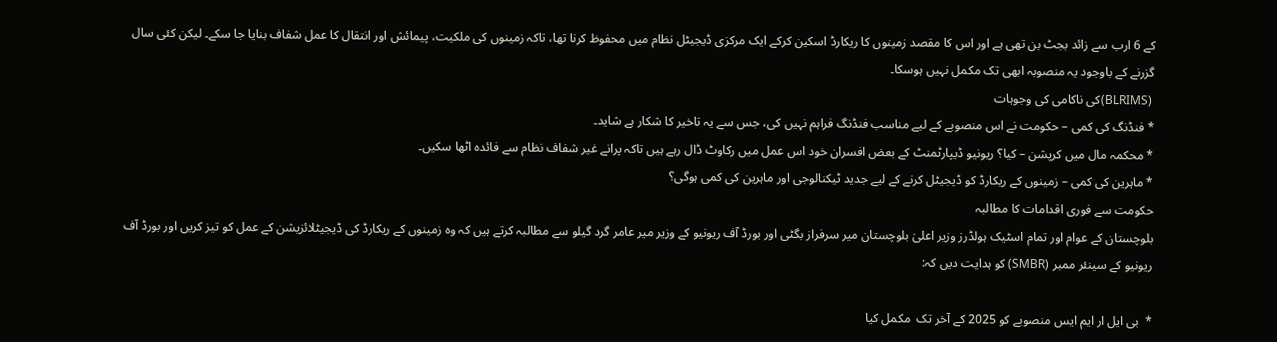کے 6 ارب سے زائد بجٹ بن تھی ہے اور اس کا مقصد زمینوں کا ریکارڈ اسکین کرکے ایک مرکزی ڈیجیٹل نظام میں محفوظ کرنا تھا، تاکہ زمینوں کی ملکیت، پیمائش اور انتقال کا عمل شفاف بنایا جا سکے۔ لیکن کئی سال گزرنے کے باوجود یہ منصوبہ ابھی تک مکمل نہیں ہوسکا۔
 (BLRIMS)کی ناکامی کی وجوہات
* فنڈنگ کی کمی – حکومت نے اس منصوبے کے لیے مناسب فنڈنگ فراہم نہیں کی، جس سے یہ تاخیر کا شکار ہے شاید۔
* محکمہ مال میں کرپشن – کیا؟ ریونیو ڈیپارٹمنٹ کے بعض افسران خود اس عمل میں رکاوٹ ڈال رہے ہیں تاکہ پرانے غیر شفاف نظام سے فائدہ اٹھا سکیں۔
* ماہرین کی کمی – زمینوں کے ریکارڈ کو ڈیجیٹل کرنے کے لیے جدید ٹیکنالوجی اور ماہرین کی کمی ہوگی؟
حکومت سے فوری اقدامات کا مطالبہ
بلوچستان کے عوام اور تمام اسٹیک ہولڈرز وزیر اعلیٰ بلوچستان میر سرفراز بگٹی اور بورڈ آف ریونیو کے وزیر میر عامر گرد گیلو سے مطالبہ کرتے ہیں کہ وہ زمینوں کے ریکارڈ کی ڈیجیٹلائزیشن کے عمل کو تیز کریں اور بورڈ آف ریونیو کے سینئر ممبر (SMBR) کو ہدایت دیں کہ:

*  بی ایل ار ایم ایس منصوبے کو 2025 کے آخر تک  مکمل کیا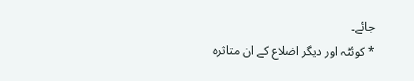جائے۔
* کوئٹہ اور دیگر اضلاع کے ان متاثرہ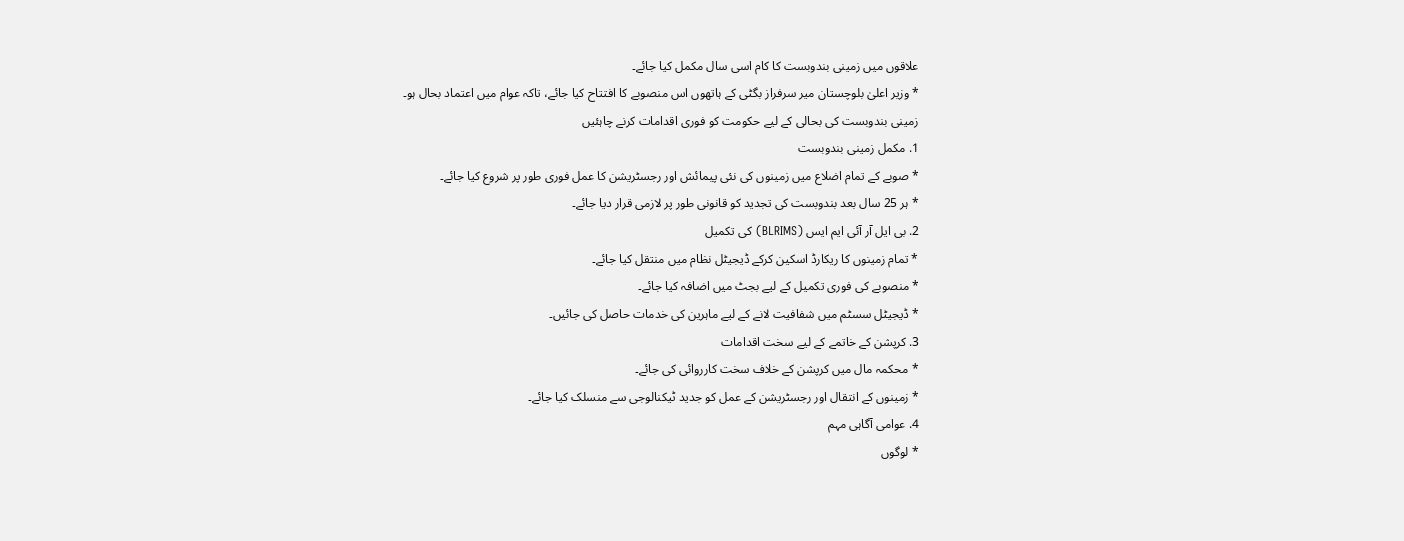علاقوں میں زمینی بندوبست کا کام اسی سال مکمل کیا جائے۔
* وزیر اعلیٰ بلوچستان میر سرفراز بگٹی کے ہاتھوں اس منصوبے کا افتتاح کیا جائے، تاکہ عوام میں اعتماد بحال ہو۔
زمینی بندوبست کی بحالی کے لیے حکومت کو فوری اقدامات کرنے چاہئیں
1. مکمل زمینی بندوبست
* صوبے کے تمام اضلاع میں زمینوں کی نئی پیمائش اور رجسٹریشن کا عمل فوری طور پر شروع کیا جائے۔
* ہر 25 سال بعد بندوبست کی تجدید کو قانونی طور پر لازمی قرار دیا جائے۔
2. بی ایل آر آئی ایم ایس (BLRIMS) کی تکمیل
* تمام زمینوں کا ریکارڈ اسکین کرکے ڈیجیٹل نظام میں منتقل کیا جائے۔
* منصوبے کی فوری تکمیل کے لیے بجٹ میں اضافہ کیا جائے۔
* ڈیجیٹل سسٹم میں شفافیت لانے کے لیے ماہرین کی خدمات حاصل کی جائیں۔
3. کرپشن کے خاتمے کے لیے سخت اقدامات
* محکمہ مال میں کرپشن کے خلاف سخت کارروائی کی جائے۔
* زمینوں کے انتقال اور رجسٹریشن کے عمل کو جدید ٹیکنالوجی سے منسلک کیا جائے۔
4. عوامی آگاہی مہم
* لوگوں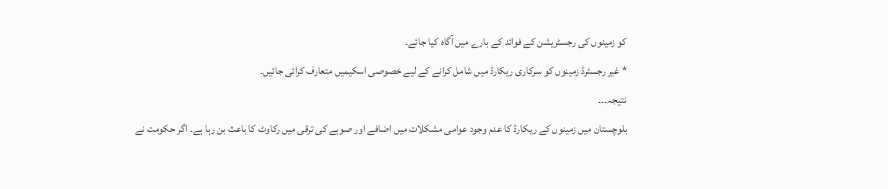کو زمینوں کی رجسٹریشن کے فوائد کے بارے میں آگاہ کیا جائے۔
* غیر رجسٹرڈ زمینوں کو سرکاری ریکارڈ میں شامل کرانے کے لیے خصوصی اسکیمیں متعارف کرائی جائیں۔
نتیجہ۔۔۔
بلوچستان میں زمینوں کے ریکارڈ کا عدم وجود عوامی مشکلات میں اضافے اور صوبے کی ترقی میں رکاوٹ کا باعث بن رہا ہے۔ اگر حکومت نے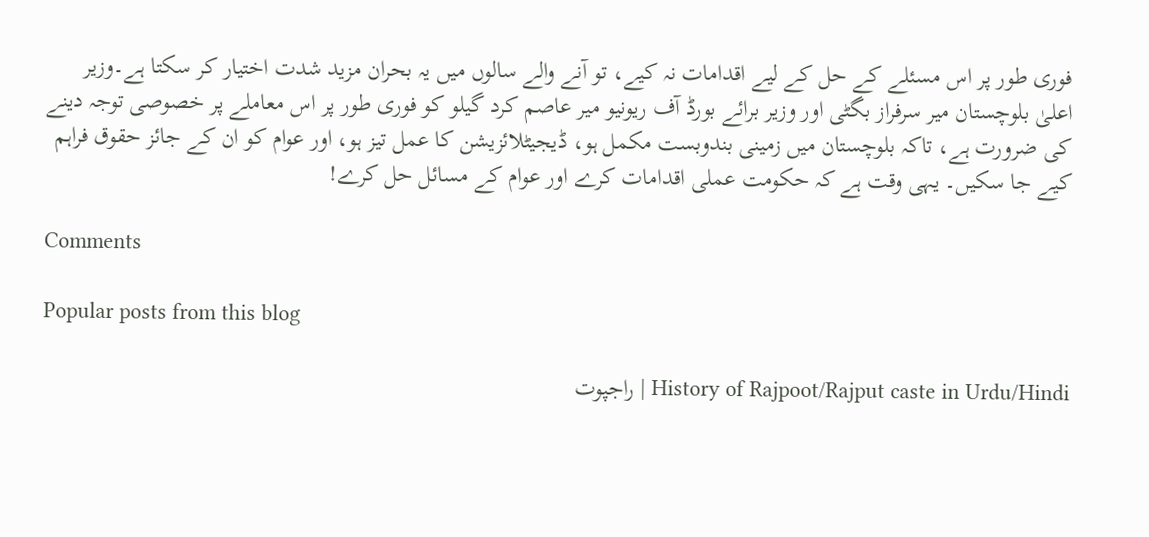فوری طور پر اس مسئلے کے حل کے لیے اقدامات نہ کیے، تو آنے والے سالوں میں یہ بحران مزید شدت اختیار کر سکتا ہے۔وزیر اعلیٰ بلوچستان میر سرفراز بگٹی اور وزیر برائے بورڈ آف ریونیو میر عاصم کرد گیلو کو فوری طور پر اس معاملے پر خصوصی توجہ دینے کی ضرورت ہے، تاکہ بلوچستان میں زمینی بندوبست مکمل ہو، ڈیجیٹلائزیشن کا عمل تیز ہو، اور عوام کو ان کے جائز حقوق فراہم کیے جا سکیں۔ یہی وقت ہے کہ حکومت عملی اقدامات کرے اور عوام کے مسائل حل کرے!

Comments

Popular posts from this blog

History of Rajpoot/Rajput caste in Urdu/Hindi | راجپوت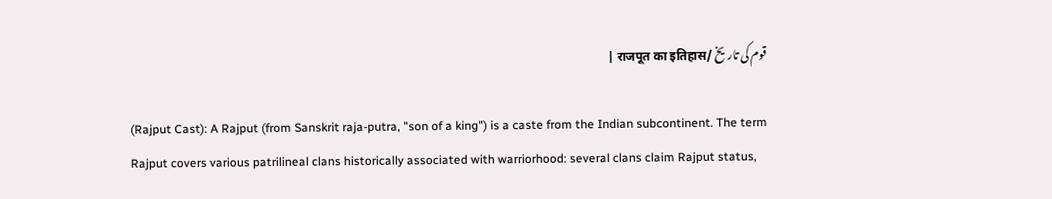قوم کی تاریخ /राजपूत का इतिहास |

(Rajput Cast): A Rajput (from Sanskrit raja-putra, "son of a king") is a caste from the Indian subcontinent. The term Rajput covers various patrilineal clans historically associated with warriorhood: several clans claim Rajput status,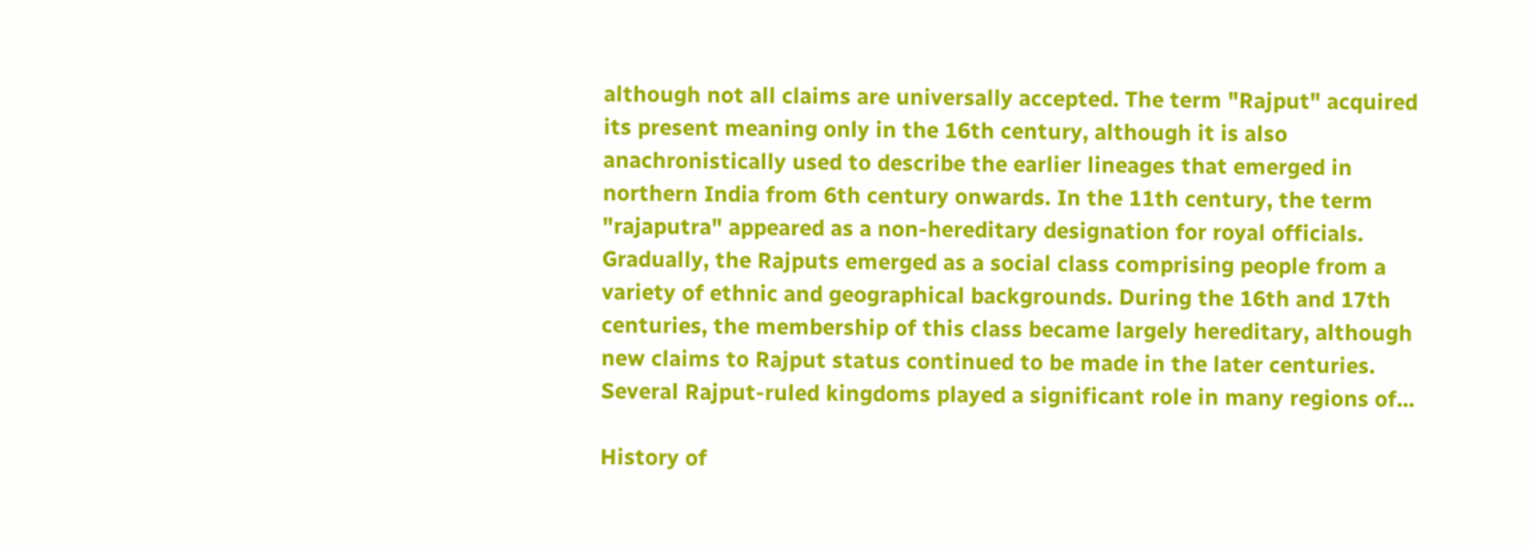although not all claims are universally accepted. The term "Rajput" acquired its present meaning only in the 16th century, although it is also anachronistically used to describe the earlier lineages that emerged in northern India from 6th century onwards. In the 11th century, the term "rajaputra" appeared as a non-hereditary designation for royal officials. Gradually, the Rajputs emerged as a social class comprising people from a variety of ethnic and geographical backgrounds. During the 16th and 17th centuries, the membership of this class became largely hereditary, although new claims to Rajput status continued to be made in the later centuries. Several Rajput-ruled kingdoms played a significant role in many regions of...

History of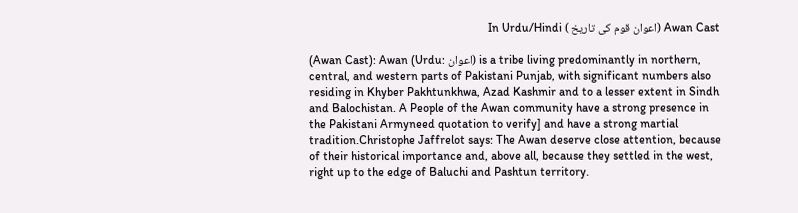Awan Cast (اعوان قوم کی تاریخ ) In Urdu/Hindi

(Awan Cast): Awan (Urdu: اعوان) is a tribe living predominantly in northern, central, and western parts of Pakistani Punjab, with significant numbers also residing in Khyber Pakhtunkhwa, Azad Kashmir and to a lesser extent in Sindh and Balochistan. A People of the Awan community have a strong presence in the Pakistani Armyneed quotation to verify] and have a strong martial tradition.Christophe Jaffrelot says: The Awan deserve close attention, because of their historical importance and, above all, because they settled in the west, right up to the edge of Baluchi and Pashtun territory.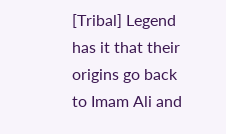[Tribal] Legend has it that their origins go back to Imam Ali and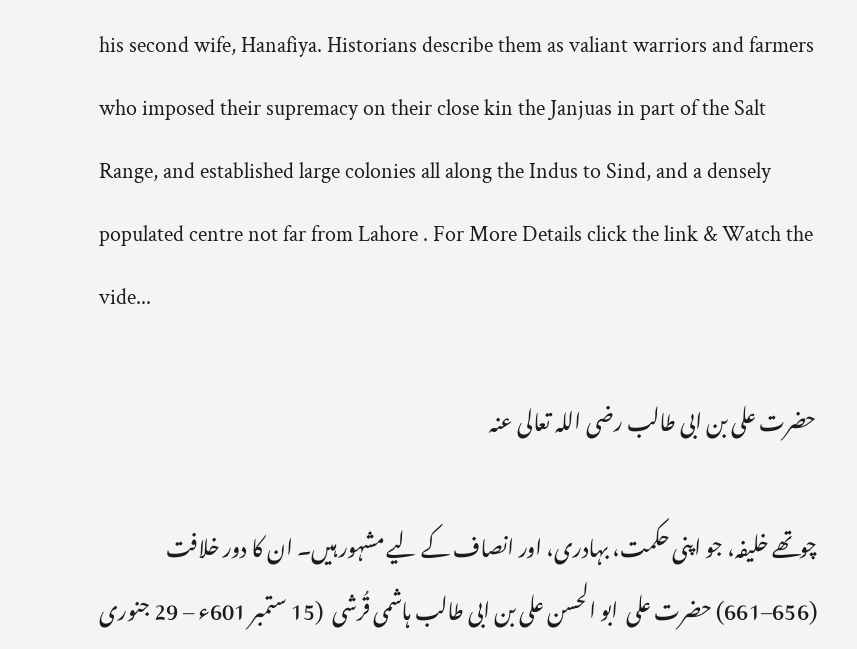his second wife, Hanafiya. Historians describe them as valiant warriors and farmers who imposed their supremacy on their close kin the Janjuas in part of the Salt Range, and established large colonies all along the Indus to Sind, and a densely populated centre not far from Lahore . For More Details click the link & Watch the vide...

حضرت علی بن ابی طالب رضی اللہ تعالی عنہ

چوتھے خلیفہ، جو اپنی حکمت، بہادری، اور انصاف کے لیے مشہور ہیں۔ ان کا دور خلافت  (656–661) حضرت علی  ابو الحسن علی بن ابی طالب ہاشمی قُرشی  (15 ستمبر 601ء – 29 جنوری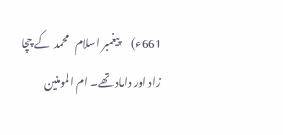661ء)     پیغمبر اسلام   محمد  کے چچا زاد اور داماد تھے۔ ام المومنین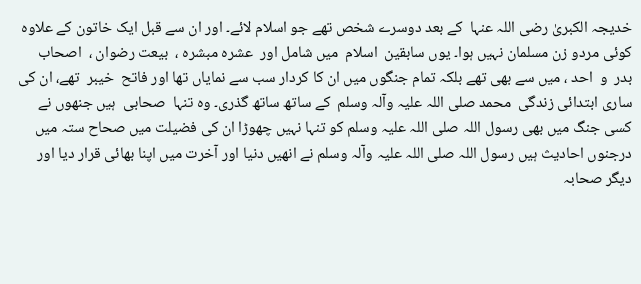خدیجہ الکبریٰ رضی اللہ عنہا  کے بعد دوسرے شخص تھے جو اسلام لائے۔ اور ان سے قبل ایک خاتون کے علاوہ کوئی مردو زن مسلمان نہیں ہوا۔ یوں سابقین  اسلام  میں شامل اور  عشرہ مبشرہ ،  بیعت رضوان ،  اصحاب   بدر  و  احد ، میں سے بھی تھے بلکہ تمام جنگوں میں ان کا کردار سب سے نمایاں تھا اور فاتح  خیبر  تھے، ان کی ساری ابتدائی زندگی  محمد صلی اللہ علیہ وآلہ وسلم  کے ساتھ ساتھ گذری۔ وہ تنہا  صحابی  ہیں جنھوں نے کسی جنگ میں بھی رسول اللہ صلی اللہ علیہ وسلم کو تنہا نہیں چھوڑا ان کی فضیلت میں صحاح ستہ میں درجنوں احادیث ہیں رسول اللہ صلی اللہ علیہ وآلہ وسلم نے انھیں دنیا اور آخرت میں اپنا بھائی قرار دیا اور دیگر صحابہ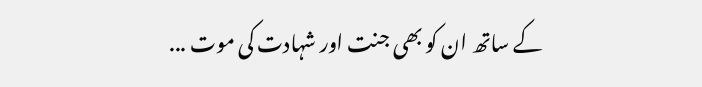کے ساتھ ان کو بھی جنت اور شہادت کی موت ...